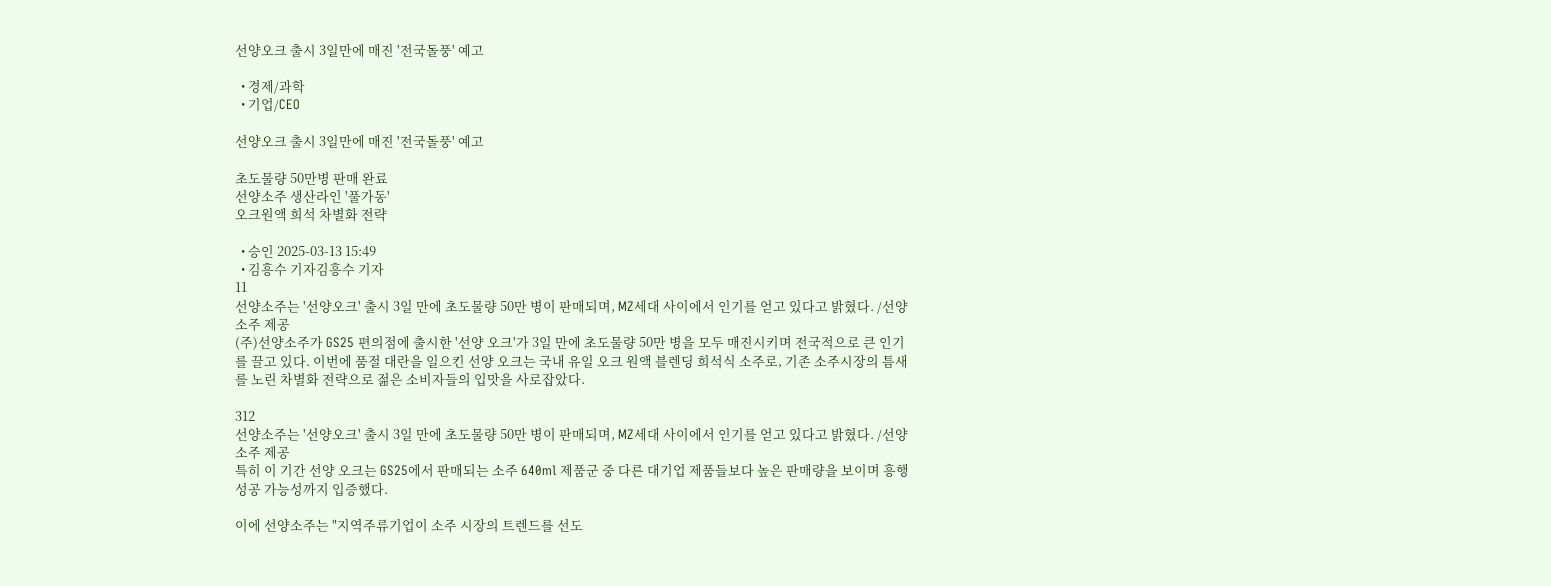선양오크 출시 3일만에 매진 '전국돌풍' 예고

  • 경제/과학
  • 기업/CEO

선양오크 출시 3일만에 매진 '전국돌풍' 예고

초도물량 50만병 판매 완료
선양소주 생산라인 '풀가동'
오크원액 희석 차별화 전략

  • 승인 2025-03-13 15:49
  • 김흥수 기자김흥수 기자
11
선양소주는 '선양오크' 출시 3일 만에 초도물량 50만 병이 판매되며, MZ세대 사이에서 인기를 얻고 있다고 밝혔다. /선양소주 제공
(주)선양소주가 GS25 편의점에 출시한 '선양 오크'가 3일 만에 초도물량 50만 병을 모두 매진시키며 전국적으로 큰 인기를 끌고 있다. 이번에 품절 대란을 일으킨 선양 오크는 국내 유일 오크 원액 블렌딩 희석식 소주로, 기존 소주시장의 틈새를 노린 차별화 전략으로 젊은 소비자들의 입맛을 사로잡았다.

312
선양소주는 '선양오크' 출시 3일 만에 초도물량 50만 병이 판매되며, MZ세대 사이에서 인기를 얻고 있다고 밝혔다. /선양소주 제공
특히 이 기간 선양 오크는 GS25에서 판매되는 소주 640ml 제품군 중 다른 대기업 제품들보다 높은 판매량을 보이며 흥행 성공 가능성까지 입증했다.

이에 선양소주는 "지역주류기업이 소주 시장의 트렌드를 선도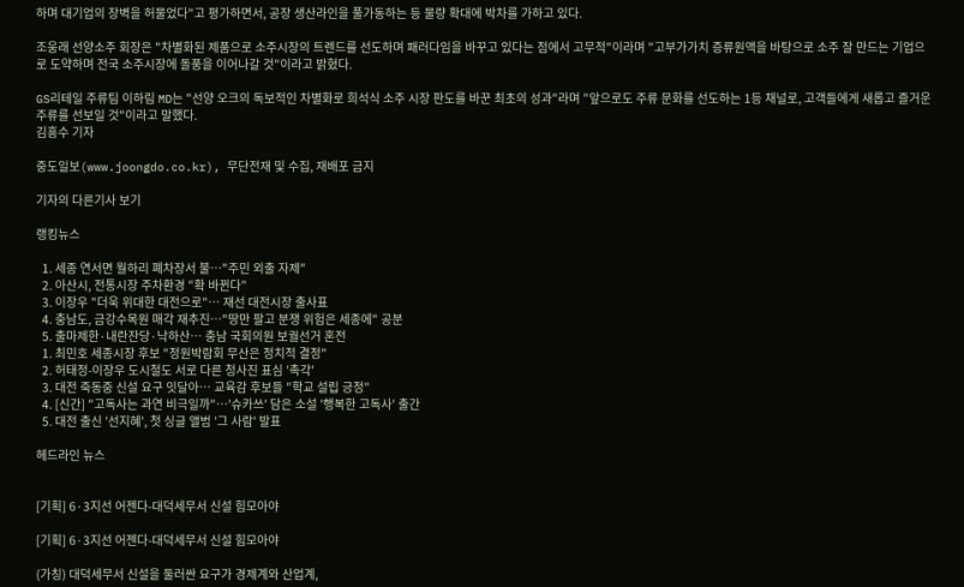하며 대기업의 장벽을 허물었다"고 평가하면서, 공장 생산라인을 풀가동하는 등 물량 확대에 박차를 가하고 있다.

조웅래 선양소주 회장은 "차별화된 제품으로 소주시장의 트렌드를 선도하며 패러다임을 바꾸고 있다는 점에서 고무적"이라며 "고부가가치 증류원액을 바탕으로 소주 잘 만드는 기업으로 도약하며 전국 소주시장에 돌풍을 이어나갈 것"이라고 밝혔다.

GS리테일 주류팀 이하림 MD는 "선양 오크의 독보적인 차별화로 희석식 소주 시장 판도를 바꾼 최초의 성과"라며 "앞으로도 주류 문화를 선도하는 1등 채널로, 고객들에게 새롭고 즐거운 주류를 선보일 것"이라고 말했다.
김흥수 기자

중도일보(www.joongdo.co.kr), 무단전재 및 수집, 재배포 금지

기자의 다른기사 보기

랭킹뉴스

  1. 세종 연서면 월하리 폐차장서 불…"주민 외출 자제"
  2. 아산시, 전통시장 주차환경 "확 바뀐다"
  3. 이장우 "더욱 위대한 대전으로"… 재선 대전시장 출사표
  4. 충남도, 금강수목원 매각 재추진…"땅만 팔고 분쟁 위험은 세종에" 공분
  5. 출마제한·내란잔당·낙하산… 충남 국회의원 보궐선거 혼전
  1. 최민호 세종시장 후보 "정원박람회 무산은 정치적 결정"
  2. 허태정-이장우 도시철도 서로 다른 청사진 표심 '촉각'
  3. 대전 죽동중 신설 요구 잇달아… 교육감 후보들 "학교 설립 긍정"
  4. [신간] "고독사는 과연 비극일까"…'슈카쓰' 담은 소설 '행복한 고독사' 출간
  5. 대전 출신 '선지혜', 첫 싱글 앨범 '그 사람' 발표

헤드라인 뉴스


[기획] 6·3지선 어젠다-대덕세무서 신설 힘모아야

[기획] 6·3지선 어젠다-대덕세무서 신설 힘모아야

(가칭) 대덕세무서 신설을 둘러싼 요구가 경제계와 산업계,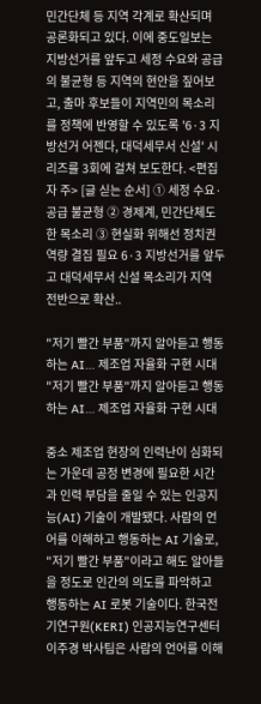민간단체 등 지역 각계로 확산되며 공론화되고 있다. 이에 중도일보는 지방선거를 앞두고 세정 수요와 공급의 불균형 등 지역의 현안을 짚어보고, 출마 후보들이 지역민의 목소리를 정책에 반영할 수 있도록 '6·3 지방선거 어젠다, 대덕세무서 신설' 시리즈를 3회에 걸쳐 보도한다. <편집자 주> [글 싣는 순서] ① 세정 수요·공급 불균형 ② 경제계, 민간단체도 한 목소리 ③ 현실화 위해선 정치권 역량 결집 필요 6·3 지방선거를 앞두고 대덕세무서 신설 목소리가 지역 전반으로 확산..

"저기 빨간 부품"까지 알아듣고 행동하는 AI… 제조업 자율화 구현 시대
"저기 빨간 부품"까지 알아듣고 행동하는 AI… 제조업 자율화 구현 시대

중소 제조업 현장의 인력난이 심화되는 가운데 공정 변경에 필요한 시간과 인력 부담을 줄일 수 있는 인공지능(AI) 기술이 개발됐다. 사람의 언어를 이해하고 행동하는 AI 기술로, "저기 빨간 부품"이라고 해도 알아들을 정도로 인간의 의도를 파악하고 행동하는 AI 로봇 기술이다. 한국전기연구원(KERI) 인공지능연구센터 이주경 박사팀은 사람의 언어를 이해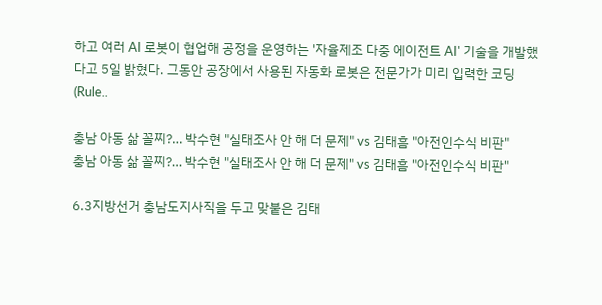하고 여러 AI 로봇이 협업해 공정을 운영하는 '자율제조 다중 에이전트 AI' 기술을 개발했다고 5일 밝혔다. 그동안 공장에서 사용된 자동화 로봇은 전문가가 미리 입력한 코딩(Rule..

충남 아동 삶 꼴찌?… 박수현 "실태조사 안 해 더 문제" vs 김태흠 "아전인수식 비판"
충남 아동 삶 꼴찌?… 박수현 "실태조사 안 해 더 문제" vs 김태흠 "아전인수식 비판"

6.3지방선거 충남도지사직을 두고 맞붙은 김태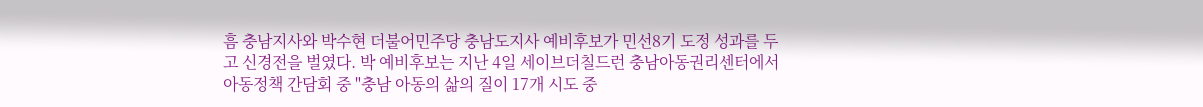흠 충남지사와 박수현 더불어민주당 충남도지사 예비후보가 민선8기 도정 성과를 두고 신경전을 벌였다. 박 예비후보는 지난 4일 세이브더칠드런 충남아동권리센터에서 아동정책 간담회 중 "충남 아동의 삶의 질이 17개 시도 중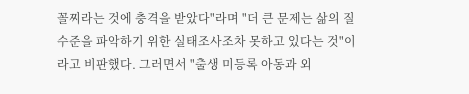꼴찌라는 것에 충격을 받았다"라며 "더 큰 문제는 삶의 질 수준을 파악하기 위한 실태조사조차 못하고 있다는 것"이라고 비판했다. 그러면서 "출생 미등록 아동과 외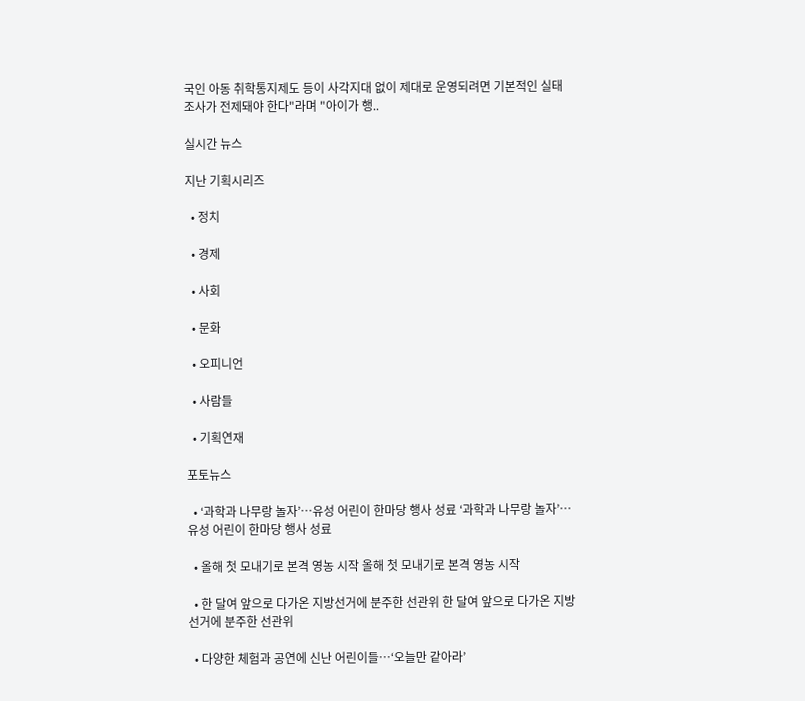국인 아동 취학통지제도 등이 사각지대 없이 제대로 운영되려면 기본적인 실태조사가 전제돼야 한다"라며 "아이가 행..

실시간 뉴스

지난 기획시리즈

  • 정치

  • 경제

  • 사회

  • 문화

  • 오피니언

  • 사람들

  • 기획연재

포토뉴스

  • ‘과학과 나무랑 놀자’…유성 어린이 한마당 행사 성료 ‘과학과 나무랑 놀자’…유성 어린이 한마당 행사 성료

  • 올해 첫 모내기로 본격 영농 시작 올해 첫 모내기로 본격 영농 시작

  • 한 달여 앞으로 다가온 지방선거에 분주한 선관위 한 달여 앞으로 다가온 지방선거에 분주한 선관위

  • 다양한 체험과 공연에 신난 어린이들…‘오늘만 같아라’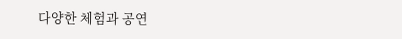다양한 체험과 공연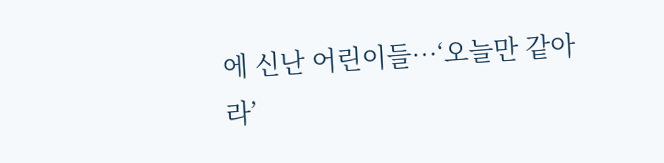에 신난 어린이들…‘오늘만 같아라’